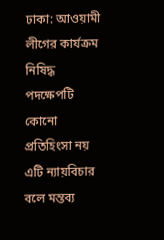ঢাকা: আওয়ামী লীগের কার্যক্রম নিষিদ্ধ পদক্ষেপটি কোনো প্রতিহিংসা নয় এটি ন্যায়বিচার বলে মন্তব্য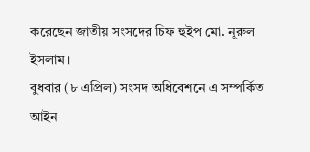করেছেন জাতীয় সংসদের চিফ হুইপ মো. নূরুল ইসলাম।
বুধবার (৮ এপ্রিল) সংসদ অধিবেশনে এ সম্পর্কিত আইন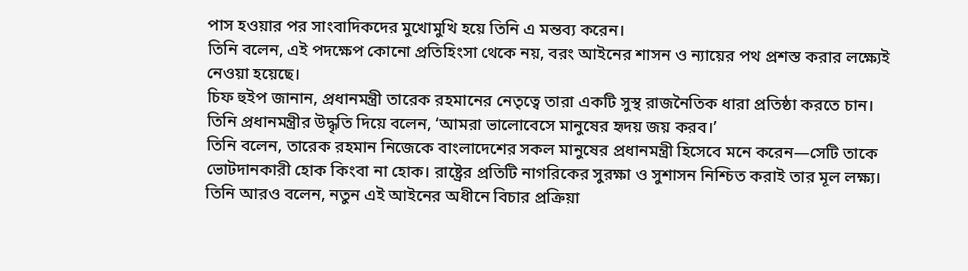পাস হওয়ার পর সাংবাদিকদের মুখোমুখি হয়ে তিনি এ মন্তব্য করেন।
তিনি বলেন, এই পদক্ষেপ কোনো প্রতিহিংসা থেকে নয়, বরং আইনের শাসন ও ন্যায়ের পথ প্রশস্ত করার লক্ষ্যেই নেওয়া হয়েছে।
চিফ হুইপ জানান, প্রধানমন্ত্রী তারেক রহমানের নেতৃত্বে তারা একটি সুস্থ রাজনৈতিক ধারা প্রতিষ্ঠা করতে চান। তিনি প্রধানমন্ত্রীর উদ্ধৃতি দিয়ে বলেন, ‘আমরা ভালোবেসে মানুষের হৃদয় জয় করব।’
তিনি বলেন, তারেক রহমান নিজেকে বাংলাদেশের সকল মানুষের প্রধানমন্ত্রী হিসেবে মনে করেন—সেটি তাকে ভোটদানকারী হোক কিংবা না হোক। রাষ্ট্রের প্রতিটি নাগরিকের সুরক্ষা ও সুশাসন নিশ্চিত করাই তার মূল লক্ষ্য।
তিনি আরও বলেন, নতুন এই আইনের অধীনে বিচার প্রক্রিয়া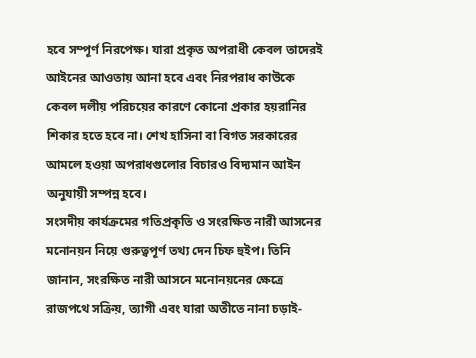হবে সম্পূর্ণ নিরপেক্ষ। যারা প্রকৃত অপরাধী কেবল তাদেরই আইনের আওতায় আনা হবে এবং নিরপরাধ কাউকে কেবল দলীয় পরিচয়ের কারণে কোনো প্রকার হয়রানির শিকার হতে হবে না। শেখ হাসিনা বা বিগত সরকারের আমলে হওয়া অপরাধগুলোর বিচারও বিদ্যমান আইন অনুযায়ী সম্পন্ন হবে।
সংসদীয় কার্যক্রমের গতিপ্রকৃতি ও সংরক্ষিত নারী আসনের মনোনয়ন নিয়ে গুরুত্বপূর্ণ তথ্য দেন চিফ হুইপ। তিনি জানান, সংরক্ষিত নারী আসনে মনোনয়নের ক্ষেত্রে রাজপথে সক্রিয়, ত্যাগী এবং যারা অতীতে নানা চড়াই-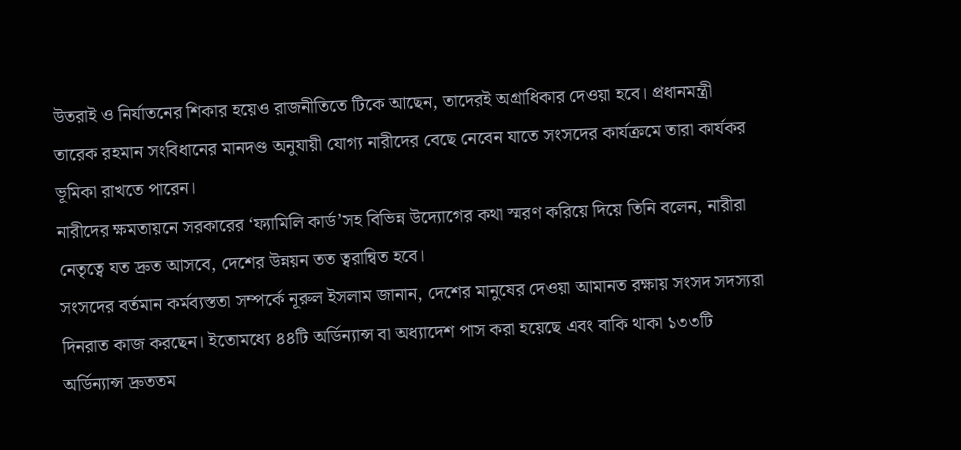উতরাই ও নির্যাতনের শিকার হয়েও রাজনীতিতে টিকে আছেন, তাদেরই অগ্রাধিকার দেওয়া হবে। প্রধানমন্ত্রী তারেক রহমান সংবিধানের মানদণ্ড অনুযায়ী যোগ্য নারীদের বেছে নেবেন যাতে সংসদের কার্যক্রমে তারা কার্যকর ভূমিকা রাখতে পারেন।
নারীদের ক্ষমতায়নে সরকারের ‘ফ্যামিলি কার্ড’সহ বিভিন্ন উদ্যোগের কথা স্মরণ করিয়ে দিয়ে তিনি বলেন, নারীরা নেতৃত্বে যত দ্রুত আসবে, দেশের উন্নয়ন তত ত্বরান্বিত হবে।
সংসদের বর্তমান কর্মব্যস্ততা সম্পর্কে নূরুল ইসলাম জানান, দেশের মানুষের দেওয়া আমানত রক্ষায় সংসদ সদস্যরা দিনরাত কাজ করছেন। ইতোমধ্যে ৪৪টি অর্ডিন্যান্স বা অধ্যাদেশ পাস করা হয়েছে এবং বাকি থাকা ১৩৩টি অর্ডিন্যান্স দ্রুততম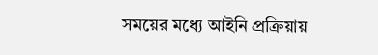সময়ের মধ্যে আইনি প্রক্রিয়ায়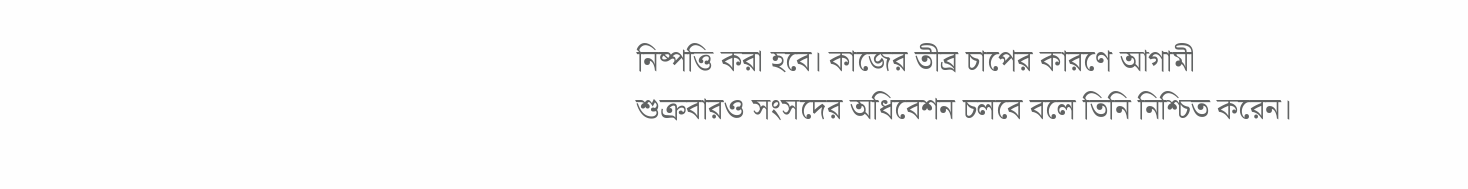নিষ্পত্তি করা হবে। কাজের তীব্র চাপের কারণে আগামী শুক্রবারও সংসদের অধিবেশন চলবে বলে তিনি নিশ্চিত করেন।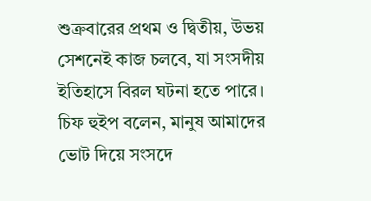শুক্রবারের প্রথম ও দ্বিতীয়, উভয় সেশনেই কাজ চলবে, যা সংসদীয় ইতিহাসে বিরল ঘটনা হতে পারে।
চিফ হুইপ বলেন, মানুষ আমাদের ভোট দিয়ে সংসদে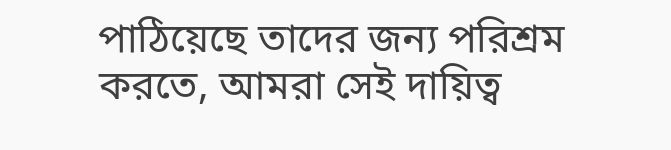পাঠিয়েছে তাদের জন্য পরিশ্রম করতে, আমরা সেই দায়িত্ব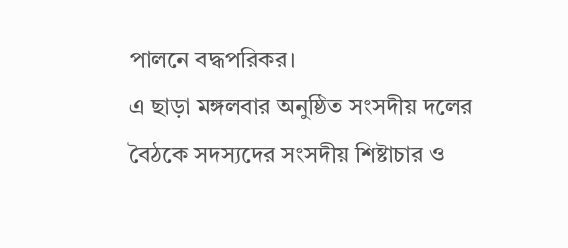পালনে বদ্ধপরিকর।
এ ছাড়া মঙ্গলবার অনুষ্ঠিত সংসদীয় দলের বৈঠকে সদস্যদের সংসদীয় শিষ্টাচার ও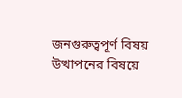জনগুরুত্বপূর্ণ বিষয় উত্থাপনের বিষয়ে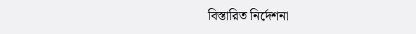বিস্তারিত নির্দেশনা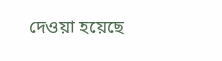দেওয়া হয়েছে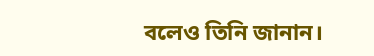বলেও তিনি জানান।